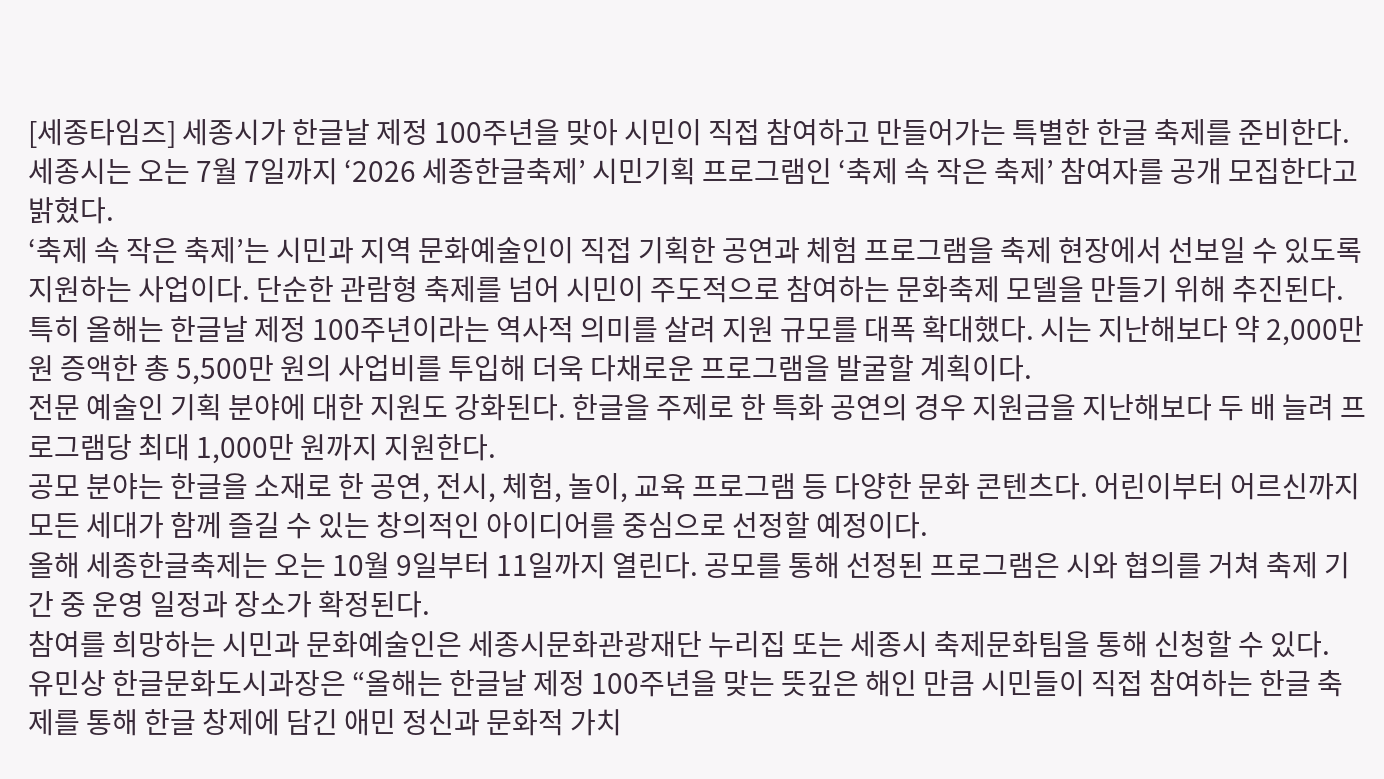[세종타임즈] 세종시가 한글날 제정 100주년을 맞아 시민이 직접 참여하고 만들어가는 특별한 한글 축제를 준비한다.
세종시는 오는 7월 7일까지 ‘2026 세종한글축제’ 시민기획 프로그램인 ‘축제 속 작은 축제’ 참여자를 공개 모집한다고 밝혔다.
‘축제 속 작은 축제’는 시민과 지역 문화예술인이 직접 기획한 공연과 체험 프로그램을 축제 현장에서 선보일 수 있도록 지원하는 사업이다. 단순한 관람형 축제를 넘어 시민이 주도적으로 참여하는 문화축제 모델을 만들기 위해 추진된다.
특히 올해는 한글날 제정 100주년이라는 역사적 의미를 살려 지원 규모를 대폭 확대했다. 시는 지난해보다 약 2,000만 원 증액한 총 5,500만 원의 사업비를 투입해 더욱 다채로운 프로그램을 발굴할 계획이다.
전문 예술인 기획 분야에 대한 지원도 강화된다. 한글을 주제로 한 특화 공연의 경우 지원금을 지난해보다 두 배 늘려 프로그램당 최대 1,000만 원까지 지원한다.
공모 분야는 한글을 소재로 한 공연, 전시, 체험, 놀이, 교육 프로그램 등 다양한 문화 콘텐츠다. 어린이부터 어르신까지 모든 세대가 함께 즐길 수 있는 창의적인 아이디어를 중심으로 선정할 예정이다.
올해 세종한글축제는 오는 10월 9일부터 11일까지 열린다. 공모를 통해 선정된 프로그램은 시와 협의를 거쳐 축제 기간 중 운영 일정과 장소가 확정된다.
참여를 희망하는 시민과 문화예술인은 세종시문화관광재단 누리집 또는 세종시 축제문화팀을 통해 신청할 수 있다.
유민상 한글문화도시과장은 “올해는 한글날 제정 100주년을 맞는 뜻깊은 해인 만큼 시민들이 직접 참여하는 한글 축제를 통해 한글 창제에 담긴 애민 정신과 문화적 가치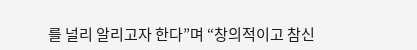를 널리 알리고자 한다”며 “창의적이고 참신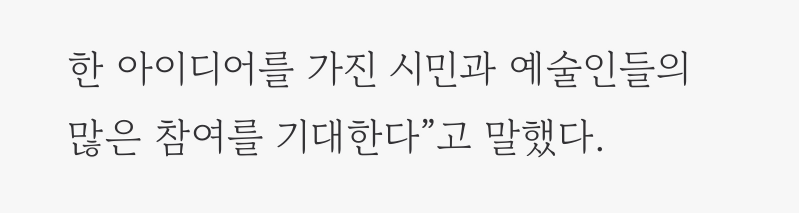한 아이디어를 가진 시민과 예술인들의 많은 참여를 기대한다”고 말했다.